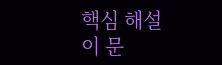핵심 해설
이 문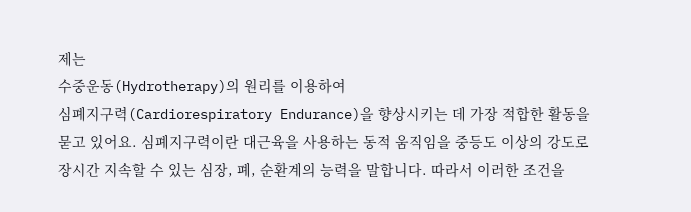제는
수중운동(Hydrotherapy)의 원리를 이용하여
심폐지구력(Cardiorespiratory Endurance)을 향상시키는 데 가장 적합한 활동을 묻고 있어요. 심폐지구력이란 대근육을 사용하는 동적 움직임을 중등도 이상의 강도로 장시간 지속할 수 있는 심장, 폐, 순환계의 능력을 말합니다. 따라서 이러한 조건을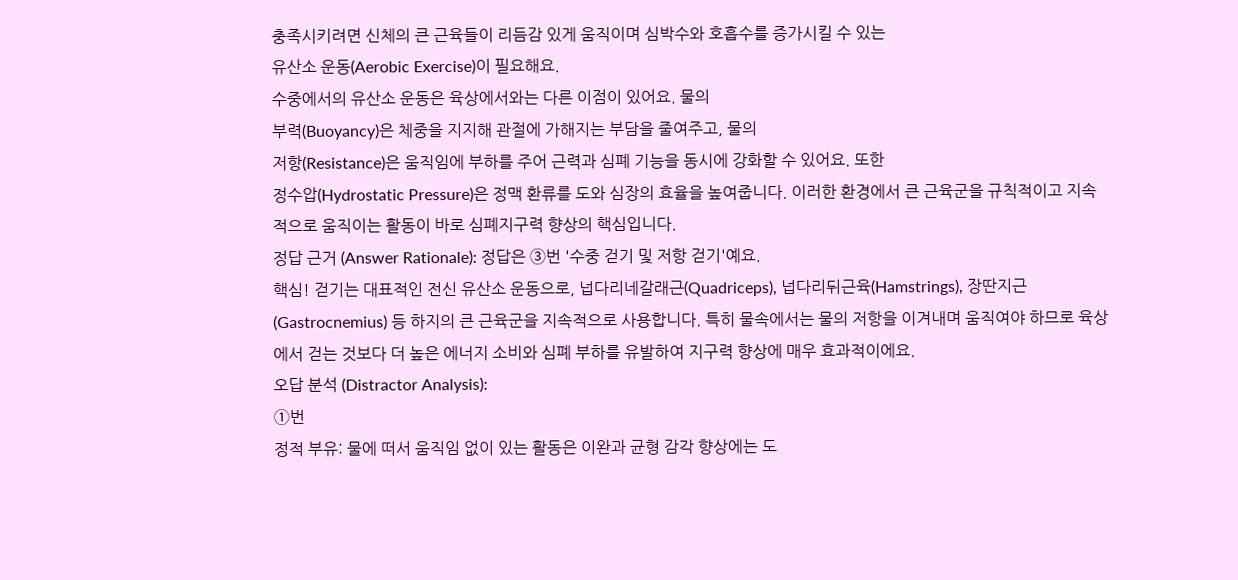충족시키려면 신체의 큰 근육들이 리듬감 있게 움직이며 심박수와 호흡수를 증가시킬 수 있는
유산소 운동(Aerobic Exercise)이 필요해요.
수중에서의 유산소 운동은 육상에서와는 다른 이점이 있어요. 물의
부력(Buoyancy)은 체중을 지지해 관절에 가해지는 부담을 줄여주고, 물의
저항(Resistance)은 움직임에 부하를 주어 근력과 심폐 기능을 동시에 강화할 수 있어요. 또한
정수압(Hydrostatic Pressure)은 정맥 환류를 도와 심장의 효율을 높여줍니다. 이러한 환경에서 큰 근육군을 규칙적이고 지속적으로 움직이는 활동이 바로 심폐지구력 향상의 핵심입니다.
정답 근거 (Answer Rationale): 정답은 ③번 '수중 걷기 및 저항 걷기'예요.
핵심! 걷기는 대표적인 전신 유산소 운동으로, 넙다리네갈래근(Quadriceps), 넙다리뒤근육(Hamstrings), 장딴지근(Gastrocnemius) 등 하지의 큰 근육군을 지속적으로 사용합니다. 특히 물속에서는 물의 저항을 이겨내며 움직여야 하므로 육상에서 걷는 것보다 더 높은 에너지 소비와 심폐 부하를 유발하여 지구력 향상에 매우 효과적이에요.
오답 분석 (Distractor Analysis):
①번
정적 부유: 물에 떠서 움직임 없이 있는 활동은 이완과 균형 감각 향상에는 도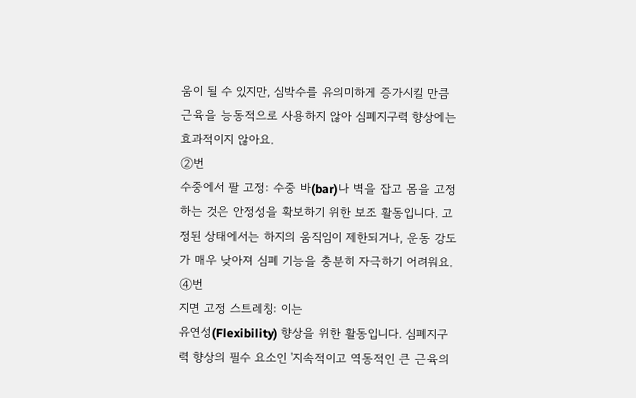움이 될 수 있지만, 심박수를 유의미하게 증가시킬 만큼 근육을 능동적으로 사용하지 않아 심폐지구력 향상에는 효과적이지 않아요.
②번
수중에서 팔 고정: 수중 바(bar)나 벽을 잡고 몸을 고정하는 것은 안정성을 확보하기 위한 보조 활동입니다. 고정된 상태에서는 하지의 움직임이 제한되거나, 운동 강도가 매우 낮아져 심폐 기능을 충분히 자극하기 어려워요.
④번
지면 고정 스트레칭: 이는
유연성(Flexibility) 향상을 위한 활동입니다. 심폐지구력 향상의 필수 요소인 '지속적이고 역동적인 큰 근육의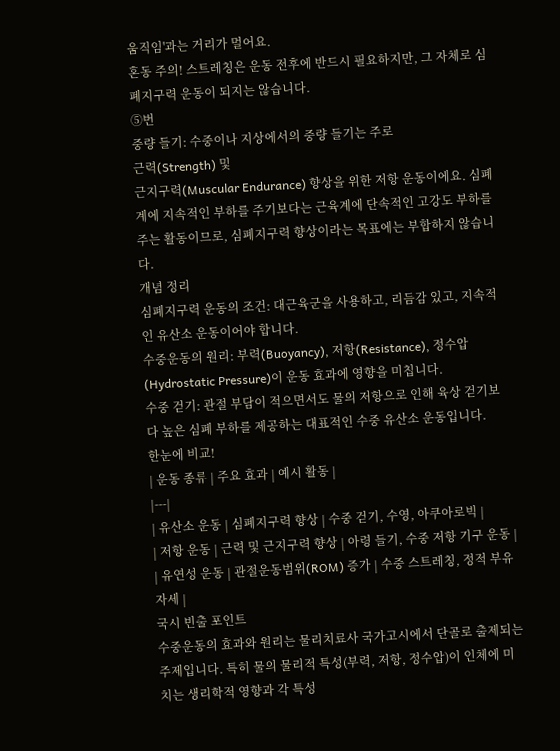움직임'과는 거리가 멀어요.
혼동 주의! 스트레칭은 운동 전후에 반드시 필요하지만, 그 자체로 심폐지구력 운동이 되지는 않습니다.
⑤번
중량 들기: 수중이나 지상에서의 중량 들기는 주로
근력(Strength) 및
근지구력(Muscular Endurance) 향상을 위한 저항 운동이에요. 심폐계에 지속적인 부하를 주기보다는 근육계에 단속적인 고강도 부하를 주는 활동이므로, 심폐지구력 향상이라는 목표에는 부합하지 않습니다.
개념 정리
심폐지구력 운동의 조건: 대근육군을 사용하고, 리듬감 있고, 지속적인 유산소 운동이어야 합니다.
수중운동의 원리: 부력(Buoyancy), 저항(Resistance), 정수압(Hydrostatic Pressure)이 운동 효과에 영향을 미칩니다.
수중 걷기: 관절 부담이 적으면서도 물의 저항으로 인해 육상 걷기보다 높은 심폐 부하를 제공하는 대표적인 수중 유산소 운동입니다.
한눈에 비교!
| 운동 종류 | 주요 효과 | 예시 활동 |
|---|
| 유산소 운동 | 심폐지구력 향상 | 수중 걷기, 수영, 아쿠아로빅 |
| 저항 운동 | 근력 및 근지구력 향상 | 아령 들기, 수중 저항 기구 운동 |
| 유연성 운동 | 관절운동범위(ROM) 증가 | 수중 스트레칭, 정적 부유 자세 |
국시 빈출 포인트
수중운동의 효과와 원리는 물리치료사 국가고시에서 단골로 출제되는 주제입니다. 특히 물의 물리적 특성(부력, 저항, 정수압)이 인체에 미치는 생리학적 영향과 각 특성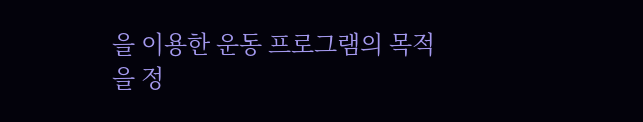을 이용한 운동 프로그램의 목적을 정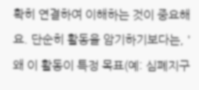확히 연결하여 이해하는 것이 중요해요. 단순히 활동을 암기하기보다는, '왜 이 활동이 특정 목표(예: 심폐지구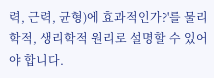력, 근력, 균형)에 효과적인가?'를 물리학적, 생리학적 원리로 설명할 수 있어야 합니다.